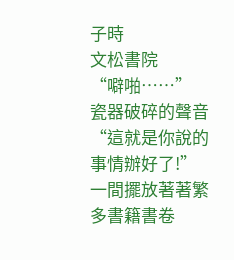子時
文松書院
“噼啪……”
瓷器破碎的聲音
“這就是你說的事情辦好了!”
一間擺放著著繁多書籍書卷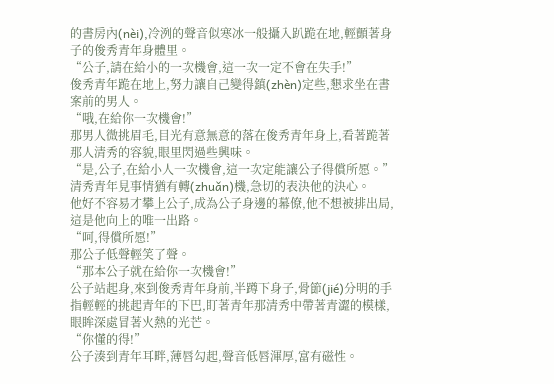的書房內(nèi),冷洌的聲音似寒冰一般攝入趴跪在地,輕顫著身子的俊秀青年身體里。
“公子,請在給小的一次機會,這一次一定不會在失手!”
俊秀青年跪在地上,努力讓自己變得鎮(zhèn)定些,懇求坐在書案前的男人。
“哦,在給你一次機會!”
那男人微挑眉毛,目光有意無意的落在俊秀青年身上,看著跪著那人清秀的容貌,眼里閃過些興味。
“是,公子,在給小人一次機會,這一次定能讓公子得償所愿。”
清秀青年見事情猶有轉(zhuǎn)機,急切的表決他的決心。
他好不容易才攀上公子,成為公子身邊的幕僚,他不想被排出局,這是他向上的唯一出路。
“呵,得償所愿!”
那公子低聲輕笑了聲。
“那本公子就在給你一次機會!”
公子站起身,來到俊秀青年身前,半蹲下身子,骨節(jié)分明的手指輕輕的挑起青年的下巴,盯著青年那清秀中帶著青澀的模樣,眼眸深處冒著火熱的光芒。
“你懂的得!”
公子湊到青年耳畔,薄唇勾起,聲音低唇渾厚,富有磁性。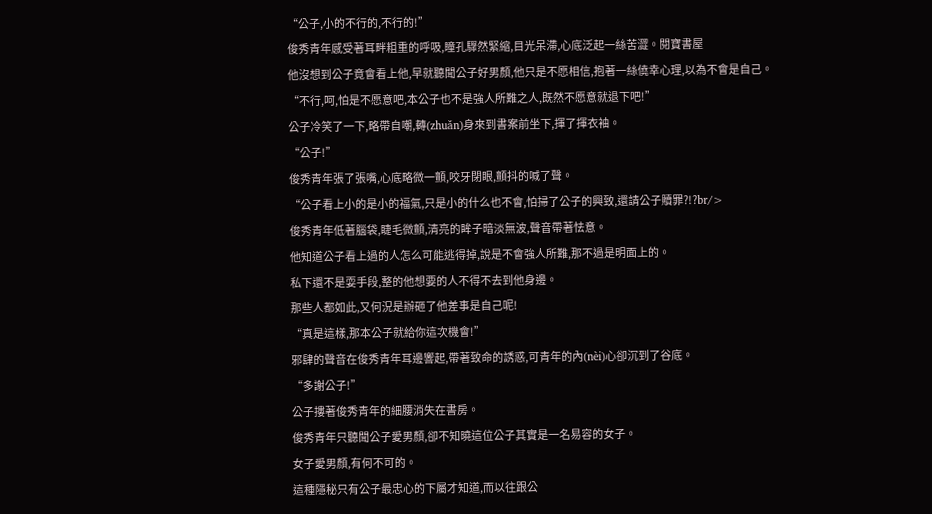“公子,小的不行的,不行的!”
俊秀青年感受著耳畔粗重的呼吸,瞳孔驟然緊縮,目光呆滯,心底泛起一絲苦澀。閱寶書屋
他沒想到公子竟會看上他,早就聽聞公子好男顏,他只是不愿相信,抱著一絲僥幸心理,以為不會是自己。
“不行,呵,怕是不愿意吧,本公子也不是強人所難之人,既然不愿意就退下吧!”
公子冷笑了一下,略帶自嘲,轉(zhuǎn)身來到書案前坐下,揮了揮衣袖。
“公子!”
俊秀青年張了張嘴,心底略微一顫,咬牙閉眼,顫抖的喊了聲。
“公子看上小的是小的福氣,只是小的什么也不會,怕掃了公子的興致,還請公子贖罪?!?br/>
俊秀青年低著腦袋,睫毛微顫,清亮的眸子暗淡無波,聲音帶著怯意。
他知道公子看上過的人怎么可能逃得掉,說是不會強人所難,那不過是明面上的。
私下還不是耍手段,整的他想要的人不得不去到他身邊。
那些人都如此,又何況是辦砸了他差事是自己呢!
“真是這樣,那本公子就給你這次機會!”
邪肆的聲音在俊秀青年耳邊響起,帶著致命的誘惑,可青年的內(nèi)心卻沉到了谷底。
“多謝公子!”
公子摟著俊秀青年的細腰消失在書房。
俊秀青年只聽聞公子愛男顏,卻不知曉這位公子其實是一名易容的女子。
女子愛男顏,有何不可的。
這種隱秘只有公子最忠心的下屬才知道,而以往跟公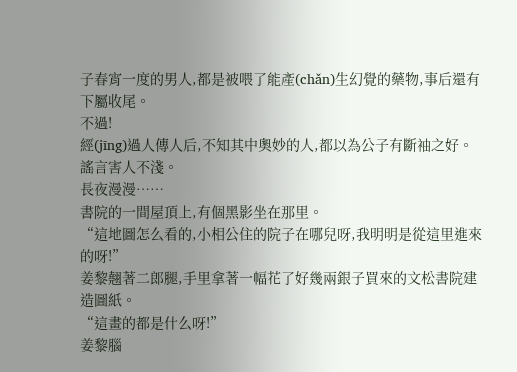子春宵一度的男人,都是被喂了能產(chǎn)生幻覺的藥物,事后還有下屬收尾。
不過!
經(jīng)過人傳人后,不知其中奧妙的人,都以為公子有斷袖之好。
謠言害人不淺。
長夜漫漫……
書院的一間屋頂上,有個黑影坐在那里。
“這地圖怎么看的,小相公住的院子在哪兒呀,我明明是從這里進來的呀!”
姜黎翹著二郎腿,手里拿著一幅花了好幾兩銀子買來的文松書院建造圖紙。
“這畫的都是什么呀!”
姜黎腦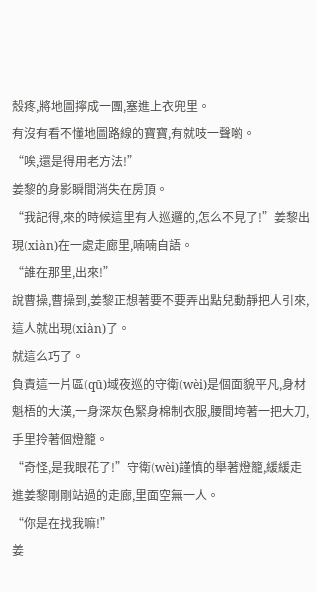殼疼,將地圖擰成一團,塞進上衣兜里。
有沒有看不懂地圖路線的寶寶,有就吱一聲喲。
“唉,還是得用老方法!”
姜黎的身影瞬間消失在房頂。
“我記得,來的時候這里有人巡邏的,怎么不見了!”姜黎出現(xiàn)在一處走廊里,喃喃自語。
“誰在那里,出來!”
說曹操,曹操到,姜黎正想著要不要弄出點兒動靜把人引來,這人就出現(xiàn)了。
就這么巧了。
負責這一片區(qū)域夜巡的守衛(wèi)是個面貌平凡,身材魁梧的大漢,一身深灰色緊身棉制衣服,腰間垮著一把大刀,手里拎著個燈籠。
“奇怪,是我眼花了!”守衛(wèi)謹慎的舉著燈籠,緩緩走進姜黎剛剛站過的走廊,里面空無一人。
“你是在找我嘛!”
姜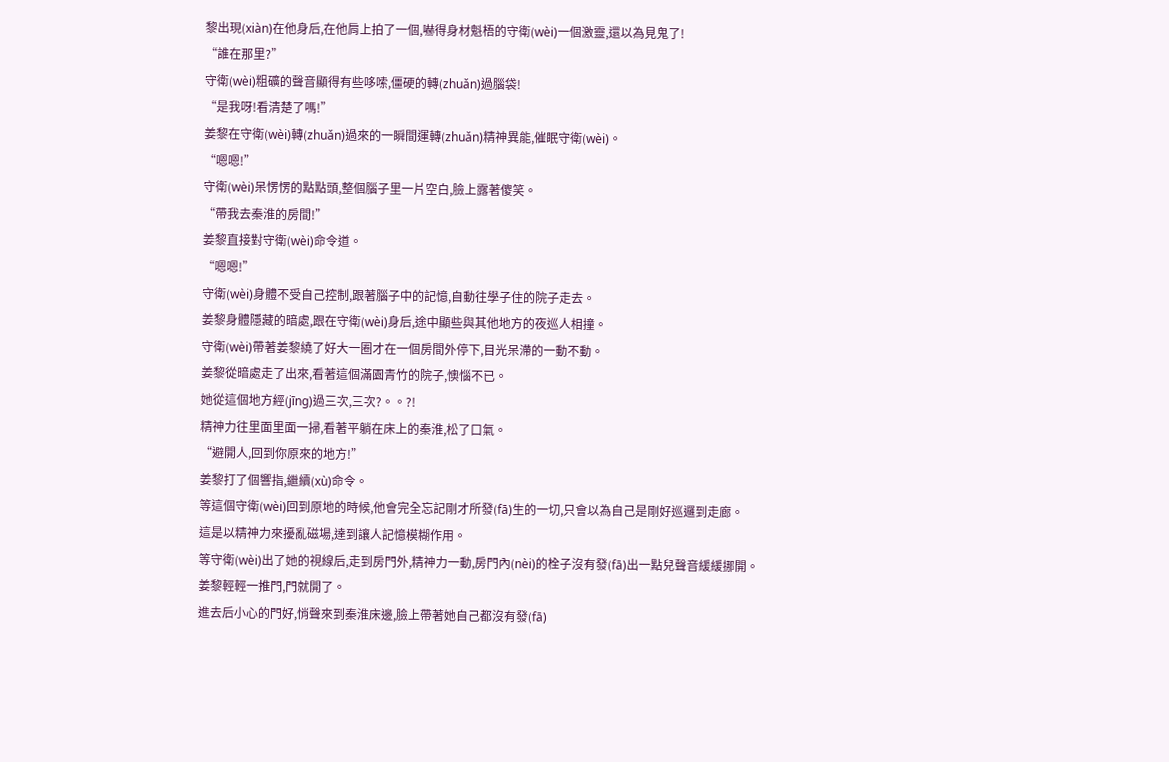黎出現(xiàn)在他身后,在他肩上拍了一個,嚇得身材魁梧的守衛(wèi)一個激靈,還以為見鬼了!
“誰在那里?”
守衛(wèi)粗礦的聲音顯得有些哆嗦,僵硬的轉(zhuǎn)過腦袋!
“是我呀!看清楚了嗎!”
姜黎在守衛(wèi)轉(zhuǎn)過來的一瞬間運轉(zhuǎn)精神異能,催眠守衛(wèi)。
“嗯嗯!”
守衛(wèi)呆愣愣的點點頭,整個腦子里一片空白,臉上露著傻笑。
“帶我去秦淮的房間!”
姜黎直接對守衛(wèi)命令道。
“嗯嗯!”
守衛(wèi)身體不受自己控制,跟著腦子中的記憶,自動往學子住的院子走去。
姜黎身體隱藏的暗處,跟在守衛(wèi)身后,途中顯些與其他地方的夜巡人相撞。
守衛(wèi)帶著姜黎繞了好大一圈才在一個房間外停下,目光呆滯的一動不動。
姜黎從暗處走了出來,看著這個滿園青竹的院子,懊惱不已。
她從這個地方經(jīng)過三次,三次?。。?!
精神力往里面里面一掃,看著平躺在床上的秦淮,松了口氣。
“避開人,回到你原來的地方!”
姜黎打了個響指,繼續(xù)命令。
等這個守衛(wèi)回到原地的時候,他會完全忘記剛才所發(fā)生的一切,只會以為自己是剛好巡邏到走廊。
這是以精神力來擾亂磁場,達到讓人記憶模糊作用。
等守衛(wèi)出了她的視線后,走到房門外,精神力一動,房門內(nèi)的栓子沒有發(fā)出一點兒聲音緩緩挪開。
姜黎輕輕一推門,門就開了。
進去后小心的門好,悄聲來到秦淮床邊,臉上帶著她自己都沒有發(fā)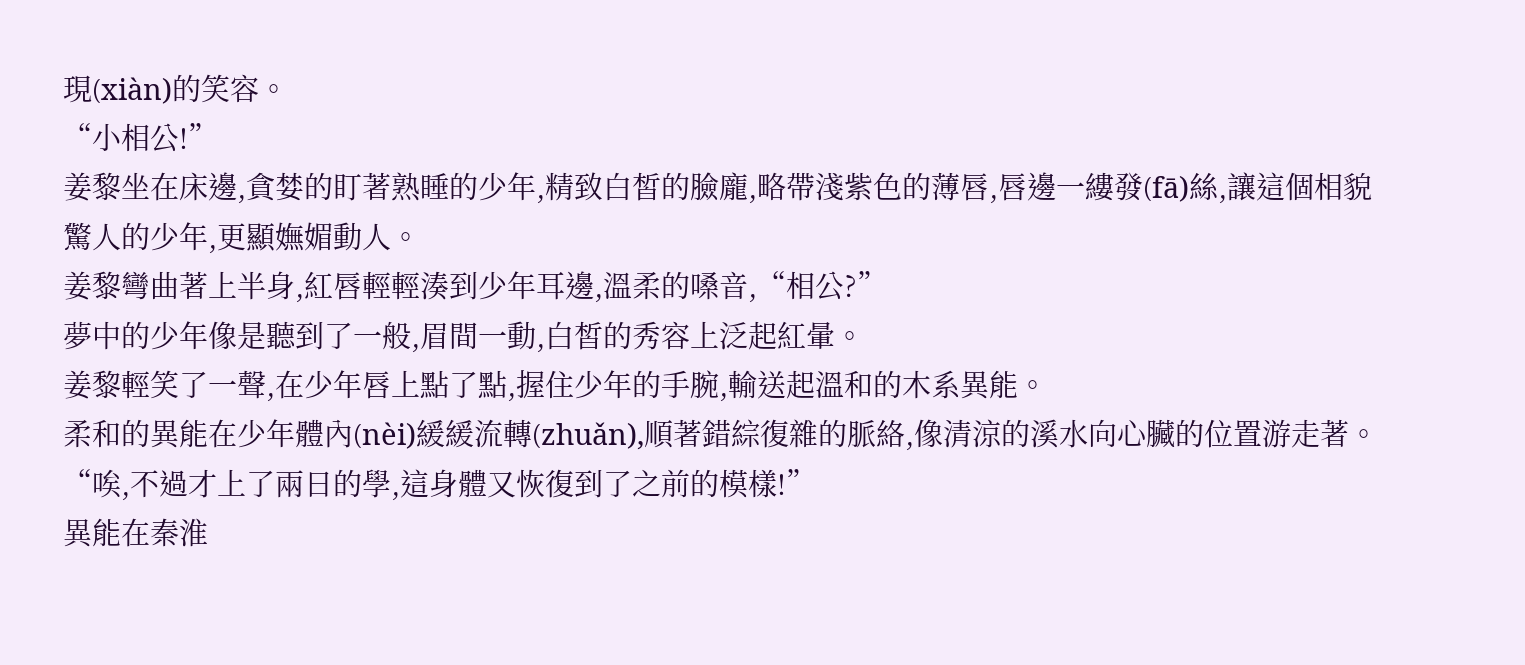現(xiàn)的笑容。
“小相公!”
姜黎坐在床邊,貪婪的盯著熟睡的少年,精致白皙的臉龐,略帶淺紫色的薄唇,唇邊一縷發(fā)絲,讓這個相貌驚人的少年,更顯嫵媚動人。
姜黎彎曲著上半身,紅唇輕輕湊到少年耳邊,溫柔的嗓音,“相公?”
夢中的少年像是聽到了一般,眉間一動,白皙的秀容上泛起紅暈。
姜黎輕笑了一聲,在少年唇上點了點,握住少年的手腕,輸送起溫和的木系異能。
柔和的異能在少年體內(nèi)緩緩流轉(zhuǎn),順著錯綜復雜的脈絡,像清涼的溪水向心臟的位置游走著。
“唉,不過才上了兩日的學,這身體又恢復到了之前的模樣!”
異能在秦淮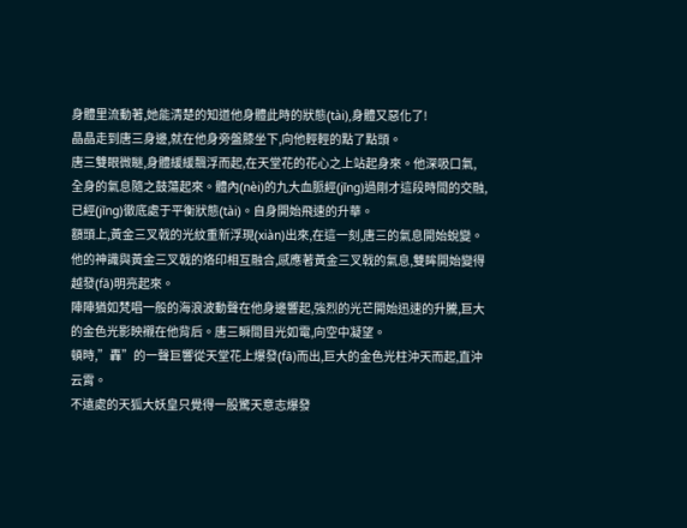身體里流動著,她能清楚的知道他身體此時的狀態(tài),身體又惡化了!
晶晶走到唐三身邊,就在他身旁盤膝坐下,向他輕輕的點了點頭。
唐三雙眼微瞇,身體緩緩飄浮而起,在天堂花的花心之上站起身來。他深吸口氣,全身的氣息隨之鼓蕩起來。體內(nèi)的九大血脈經(jīng)過剛才這段時間的交融,已經(jīng)徹底處于平衡狀態(tài)。自身開始飛速的升華。
額頭上,黃金三叉戟的光紋重新浮現(xiàn)出來,在這一刻,唐三的氣息開始蛻變。他的神識與黃金三叉戟的烙印相互融合,感應著黃金三叉戟的氣息,雙眸開始變得越發(fā)明亮起來。
陣陣猶如梵唱一般的海浪波動聲在他身邊響起,強烈的光芒開始迅速的升騰,巨大的金色光影映襯在他背后。唐三瞬間目光如電,向空中凝望。
頓時,”轟”的一聲巨響從天堂花上爆發(fā)而出,巨大的金色光柱沖天而起,直沖云霄。
不遠處的天狐大妖皇只覺得一股驚天意志爆發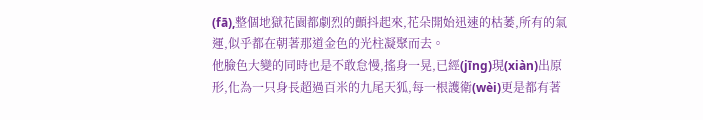(fā),整個地獄花園都劇烈的顫抖起來,花朵開始迅速的枯萎,所有的氣運,似乎都在朝著那道金色的光柱凝聚而去。
他臉色大變的同時也是不敢怠慢,搖身一晃,已經(jīng)現(xiàn)出原形,化為一只身長超過百米的九尾天狐,每一根護衛(wèi)更是都有著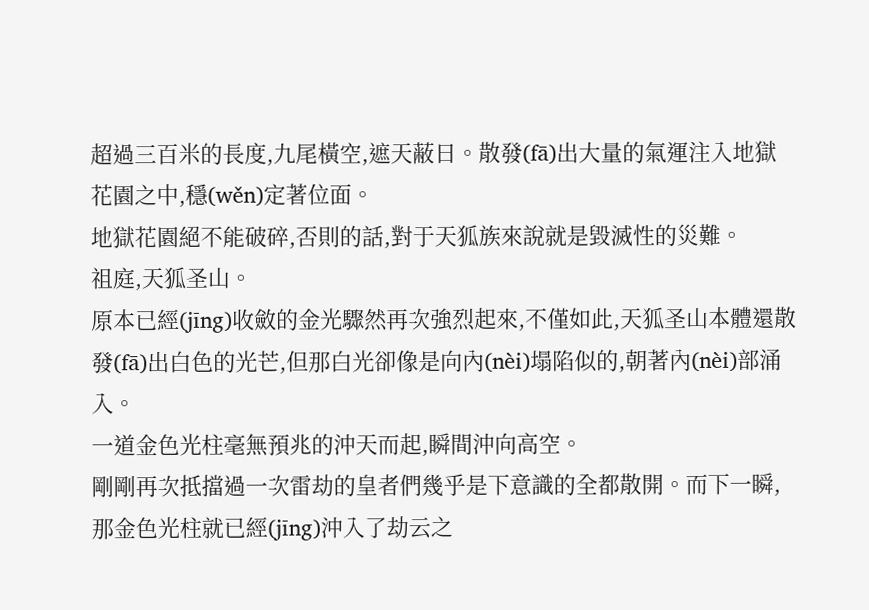超過三百米的長度,九尾橫空,遮天蔽日。散發(fā)出大量的氣運注入地獄花園之中,穩(wěn)定著位面。
地獄花園絕不能破碎,否則的話,對于天狐族來說就是毀滅性的災難。
祖庭,天狐圣山。
原本已經(jīng)收斂的金光驟然再次強烈起來,不僅如此,天狐圣山本體還散發(fā)出白色的光芒,但那白光卻像是向內(nèi)塌陷似的,朝著內(nèi)部涌入。
一道金色光柱毫無預兆的沖天而起,瞬間沖向高空。
剛剛再次抵擋過一次雷劫的皇者們幾乎是下意識的全都散開。而下一瞬,那金色光柱就已經(jīng)沖入了劫云之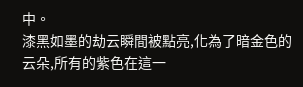中。
漆黑如墨的劫云瞬間被點亮,化為了暗金色的云朵,所有的紫色在這一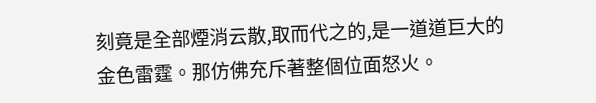刻竟是全部煙消云散,取而代之的,是一道道巨大的金色雷霆。那仿佛充斥著整個位面怒火。